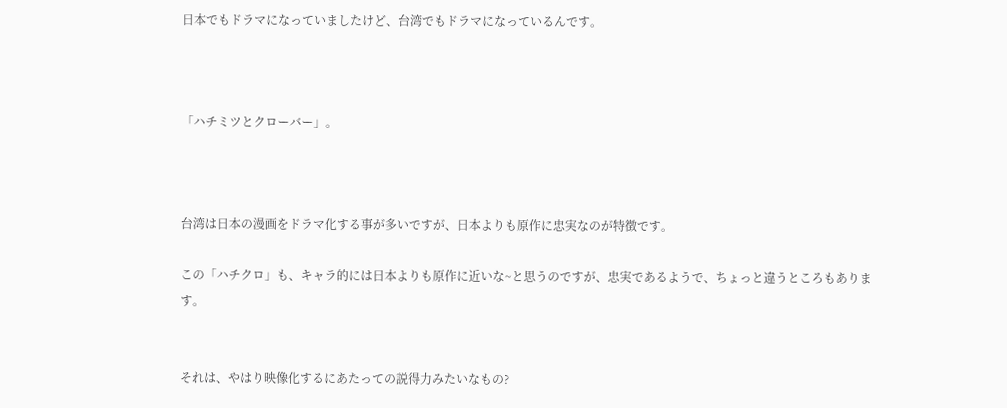日本でもドラマになっていましたけど、台湾でもドラマになっているんです。



「ハチミツとクローバー」。



台湾は日本の漫画をドラマ化する事が多いですが、日本よりも原作に忠実なのが特徴です。

この「ハチクロ」も、キャラ的には日本よりも原作に近いな~と思うのですが、忠実であるようで、ちょっと違うところもあります。


それは、やはり映像化するにあたっての説得力みたいなもの?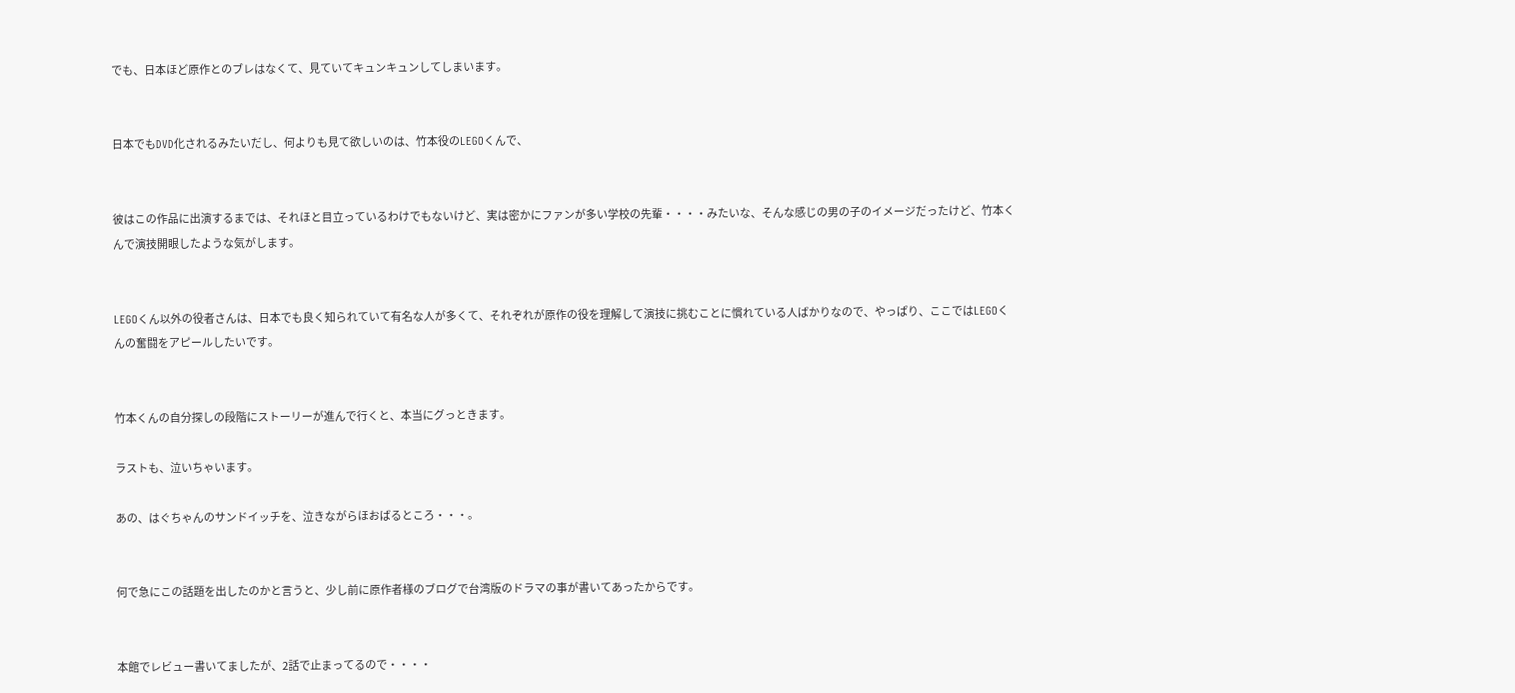でも、日本ほど原作とのブレはなくて、見ていてキュンキュンしてしまいます。


日本でもDVD化されるみたいだし、何よりも見て欲しいのは、竹本役のLEGOくんで、


彼はこの作品に出演するまでは、それほと目立っているわけでもないけど、実は密かにファンが多い学校の先輩・・・・みたいな、そんな感じの男の子のイメージだったけど、竹本くんで演技開眼したような気がします。


LEGOくん以外の役者さんは、日本でも良く知られていて有名な人が多くて、それぞれが原作の役を理解して演技に挑むことに慣れている人ばかりなので、やっぱり、ここではLEGOくんの奮闘をアピールしたいです。


竹本くんの自分探しの段階にストーリーが進んで行くと、本当にグっときます。

ラストも、泣いちゃいます。

あの、はぐちゃんのサンドイッチを、泣きながらほおばるところ・・・。


何で急にこの話題を出したのかと言うと、少し前に原作者様のブログで台湾版のドラマの事が書いてあったからです。


本館でレビュー書いてましたが、2話で止まってるので・・・・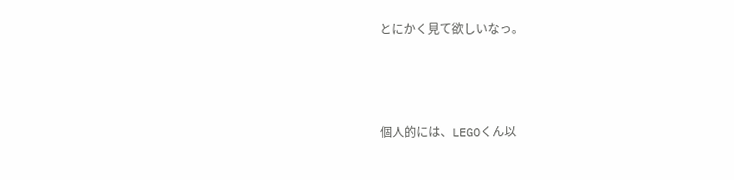とにかく見て欲しいなっ。



個人的には、LEGOくん以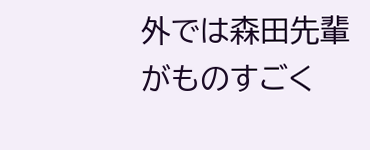外では森田先輩がものすごく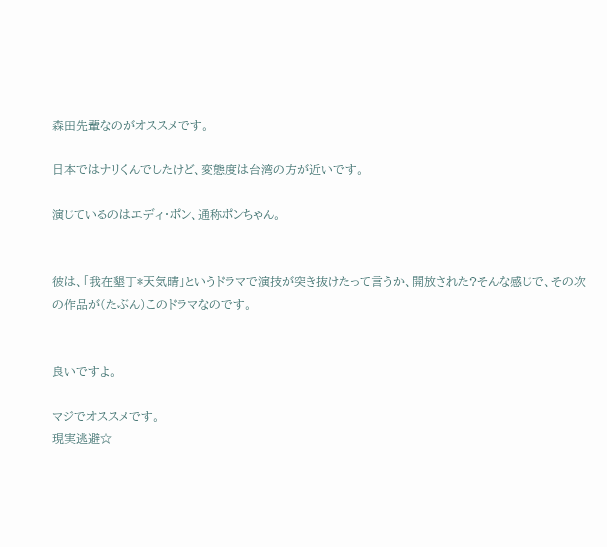森田先輩なのがオススメです。

日本ではナリくんでしたけど、変態度は台湾の方が近いです。

演じているのはエディ・ポン、通称ポンちゃん。


彼は、「我在墾丁*天気晴」というドラマで演技が突き抜けたって言うか、開放された?そんな感じで、その次の作品が(たぶん)このドラマなのです。


良いですよ。

マジでオススメです。
現実逃避☆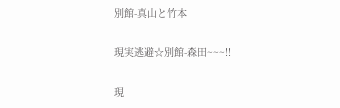別館-真山と竹本

現実逃避☆別館-森田~~~!!

現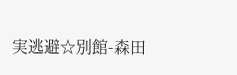実逃避☆別館-森田